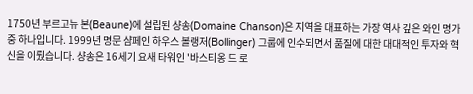1750년 부르고뉴 본(Beaune)에 설립된 샹송(Domaine Chanson)은 지역을 대표하는 가장 역사 깊은 와인 명가 중 하나입니다. 1999년 명문 샴페인 하우스 볼랭저(Bollinger) 그룹에 인수되면서 품질에 대한 대대적인 투자와 혁신을 이뤘습니다. 샹송은 16세기 요새 타워인 '바스티옹 드 로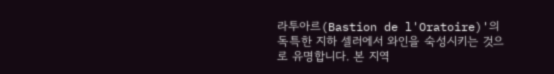라투아르(Bastion de l'Oratoire)'의 독특한 지하 셀러에서 와인을 숙성시키는 것으로 유명합니다. 본 지역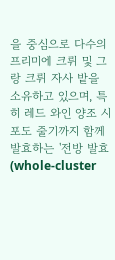을 중심으로 다수의 프리미에 크뤼 및 그랑 크뤼 자사 밭을 소유하고 있으며, 특히 레드 와인 양조 시 포도 줄기까지 함께 발효하는 '전방 발효(whole-cluster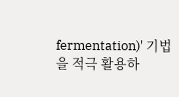fermentation)' 기법을 적극 활용하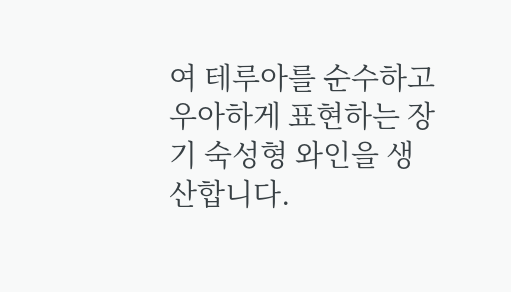여 테루아를 순수하고 우아하게 표현하는 장기 숙성형 와인을 생산합니다.